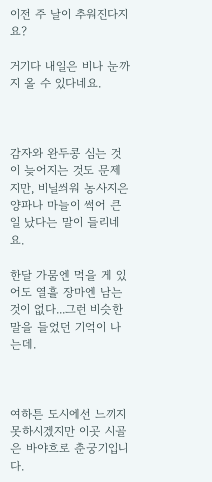이전 주 날이 추워진다지요?

거기다 내일은 비나 눈까지 올 수 있다네요.



감자와 완두콩 심는 것이 늦어지는 것도 문제지만, 비닐씌워 농사지은 양파나 마늘이 썩어 큰일 났다는 말이 들리네요.

한달 가뭄엔 먹을 게 있어도 열흘 장마엔 남는 것이 없다...그런 비슷한 말을 들었던 기억이 나는데.



여하튼 도시에선 느끼지 못하시겠지만 이곳 시골은 바야흐로 춘궁기입니다.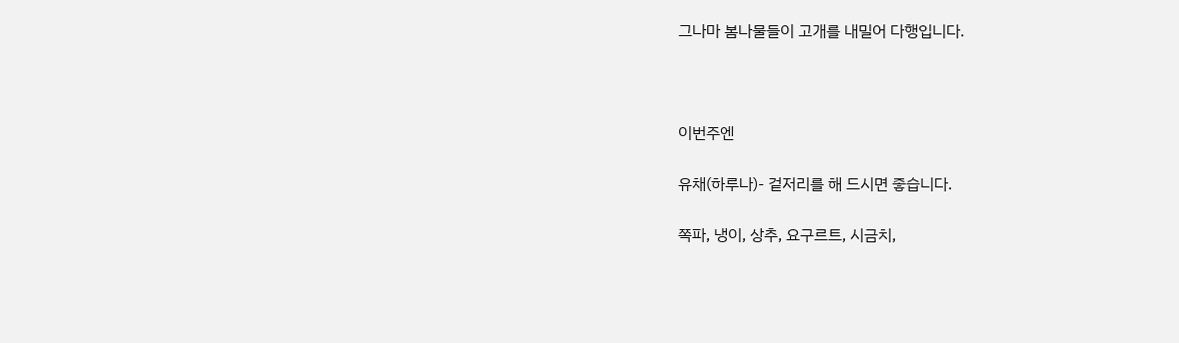그나마 봄나물들이 고개를 내밀어 다행입니다.



이번주엔

유채(하루나)- 겉저리를 해 드시면 좋습니다.

쪽파, 냉이, 상추, 요구르트, 시금치,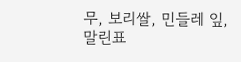무, 보리쌀, 민들레 잎, 말린표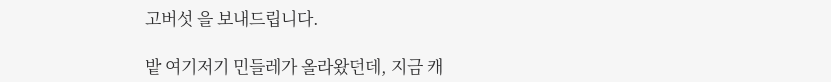고버섯 을 보내드립니다.

밭 여기저기 민들레가 올라왔던데, 지금 캐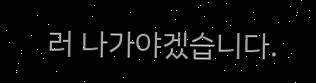러 나가야겠습니다.